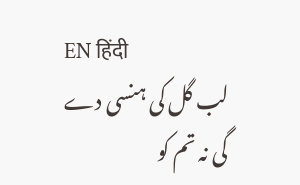EN हिंदी
لب گل کی ہنسی دے گی نہ تم کو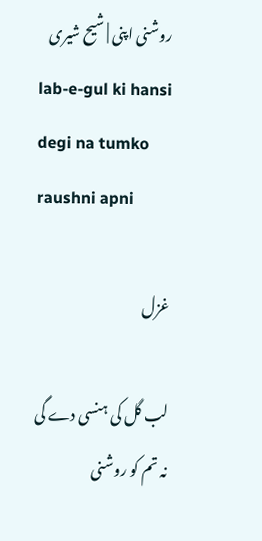روشنی اپنی | شیح شیری
lab-e-gul ki hansi degi na tumko raushni apni

غزل

لب گل کی ہنسی دے گی نہ تم کو روشنی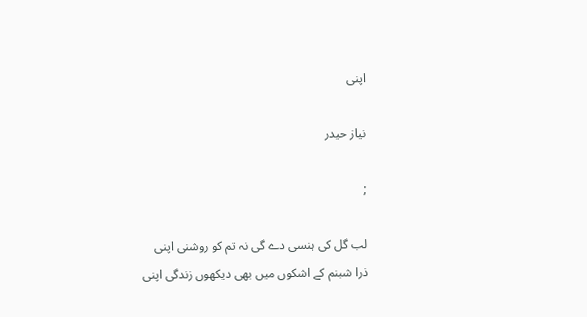اپنی

نیاز حیدر

;

لب گل کی ہنسی دے گی نہ تم کو روشنی اپنی
ذرا شبنم کے اشکوں میں بھی دیکھوں زندگی اپنی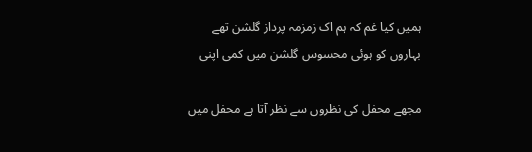ہمیں کیا غم کہ ہم اک زمزمہ پرداز گلشن تھے
بہاروں کو ہوئی محسوس گلشن میں کمی اپنی

مجھے محفل کی نظروں سے نظر آتا ہے محفل میں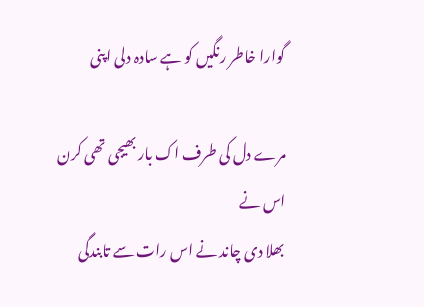گوارا خاطر رنگیں کو ہے سادہ دلی اپنی

مرے دل کی طرف اک بار بھیجی تھی کرن اس نے
بھلا دی چاند نے اس رات سے تابندگی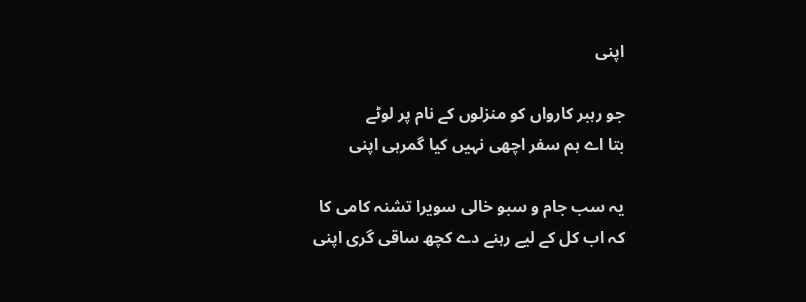اپنی

جو رہبر کارواں کو منزلوں کے نام پر لوٹے
بتا اے ہم سفر اچھی نہیں کیا گمرہی اپنی

یہ سب جام و سبو خالی سویرا تشنہ کامی کا
کہ اب کل کے لیے رہنے دے کچھ ساقی گری اپنی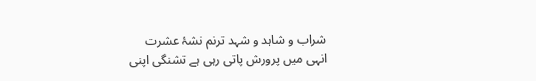شراب و شاہد و شہد ترنم نشۂ عشرت
انہی میں پرورش پاتی رہی ہے تشنگی اپنی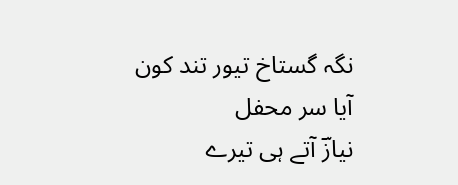نگہ گستاخ تیور تند کون آیا سر محفل
نیازؔ آتے ہی تیرے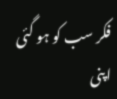فکر سب کو ہو گئی اپنی